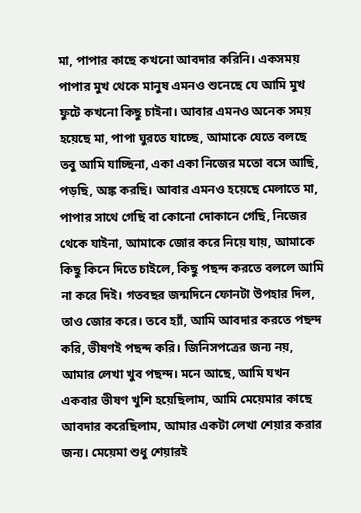মা, পাপার কাছে কখনো আবদার করিনি। একসময় পাপার মুখ থেকে মানুষ এমনও শুনেছে যে আমি মুখ ফুটে কখনো কিছু চাইনা। আবার এমনও অনেক সময় হয়েছে মা, পাপা ঘুরতে যাচ্ছে, আমাকে যেতে বলছে তবু আমি যাচ্ছিনা, একা একা নিজের মতো বসে আছি, পড়ছি, অঙ্ক করছি। আবার এমনও হয়েছে মেলাতে মা, পাপার সাথে গেছি বা কোনো দোকানে গেছি, নিজের থেকে যাইনা, আমাকে জোর করে নিয়ে যায়, আমাকে কিছু কিনে দিতে চাইলে, কিছু পছন্দ করতে বললে আমি না করে দিই। গতবছর জন্মদিনে ফোনটা উপহার দিল, তাও জোর করে। তবে হ্যাঁ, আমি আবদার করতে পছন্দ করি, ভীষণই পছন্দ করি। জিনিসপত্রের জন্য নয়, আমার লেখা খুব পছন্দ। মনে আছে, আমি যখন একবার ভীষণ খুশি হয়েছিলাম, আমি মেয়েমার কাছে আবদার করেছিলাম, আমার একটা লেখা শেয়ার করার জন্য। মেয়েমা শুধু শেয়ারই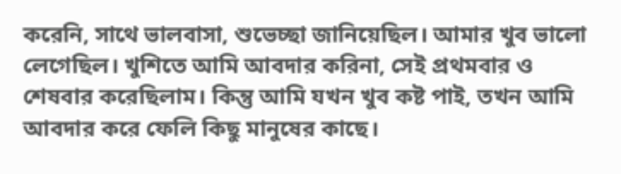করেনি, সাথে ভালবাসা, শুভেচ্ছা জানিয়েছিল। আমার খুব ভালো লেগেছিল। খুশিতে আমি আবদার করিনা, সেই প্রথমবার ও শেষবার করেছিলাম। কিন্তু আমি যখন খুব কষ্ট পাই, তখন আমি আবদার করে ফেলি কিছু মানুষের কাছে।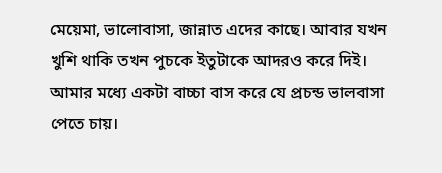মেয়েমা, ভালোবাসা, জান্নাত এদের কাছে। আবার যখন খুশি থাকি তখন পুচকে ইতুটাকে আদরও করে দিই। আমার মধ্যে একটা বাচ্চা বাস করে যে প্রচন্ড ভালবাসা পেতে চায়।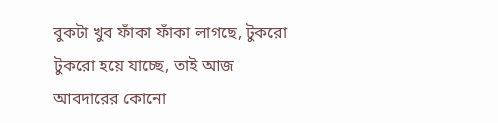বুকটা খুব ফাঁকা ফাঁকা লাগছে, টুকরো টুকরো হয়ে যাচ্ছে, তাই আজ আবদারের কোনো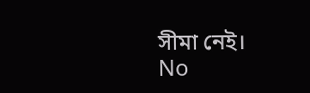সীমা নেই।
No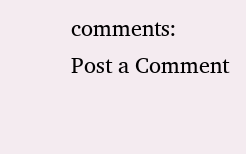comments:
Post a Comment